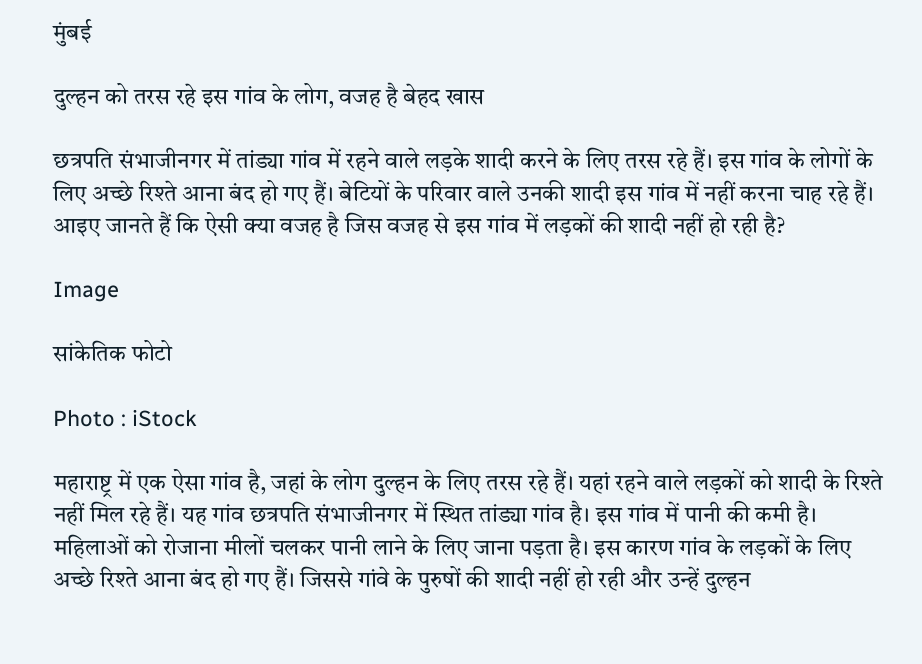मुंबई

दुल्हन को तरस रहे इस गांव के लोग, वजह है बेहद खास

छत्रपति संभाजीनगर में तांड्या गांव में रहने वाले लड़के शादी करने के लिए तरस रहे हैं। इस गांव के लोगों के लिए अच्छे रिश्ते आना बंद हो गए हैं। बेटियों के परिवार वाले उनकी शादी इस गांव में नहीं करना चाह रहे हैं। आइए जानते हैं कि ऐसी क्या वजह है जिस वजह से इस गांव में लड़कों की शादी नहीं हो रही है?

Image

सांकेतिक फोटो

Photo : iStock

महाराष्ट्र में एक ऐसा गांव है, जहां के लोग दुल्हन के लिए तरस रहे हैं। यहां रहने वाले लड़कों को शादी के रिश्ते नहीं मिल रहे हैं। यह गांव छत्रपति संभाजीनगर में स्थित तांड्या गांव है। इस गांव में पानी की कमी है। महिलाओं को रोजाना मीलों चलकर पानी लाने के लिए जाना पड़ता है। इस कारण गांव के लड़कों के लिए अच्छे रिश्ते आना बंद हो गए हैं। जिससे गांवे के पुरुषों की शादी नहीं हो रही और उन्हें दुल्हन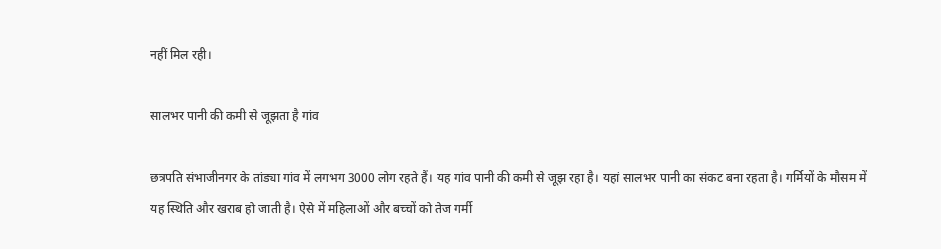नहीं मिल रही।

सालभर पानी की कमी से जूझता है गांव

छत्रपति संभाजीनगर के तांड्या गांव में लगभग 3000 लोग रहते हैं। यह गांव पानी की कमी से जूझ रहा है। यहां सालभर पानी का संकट बना रहता है। गर्मियों के मौसम में यह स्थिति और खराब हो जाती है। ऐसे में महिलाओं और बच्चों को तेज गर्मी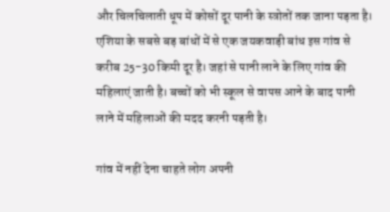और चिलचिलाती धूप में कोसों दूर पानी के स्त्रोतों तक जाना पड़ता है। एशिया के सबसे बड़ बांधों में से एक जयकवाड़ी बांध इस गांव से करीब 25-30 किमी दूर है। जहां से पानी लाने के लिए गांव की महिलाएं जाती है। बच्चों को भी स्कूल से वापस आने के बाद पानी लाने में महिलाओं की मदद करनी पड़ती है।

गांव में नहीं देना चाहते लोग अपनी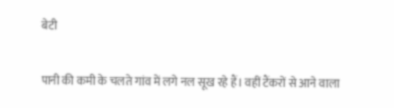बेटी

पानी की कमी के चलते गांव में लगे नल सूख रहे हैं। वहीं टैंकरों से आने वाला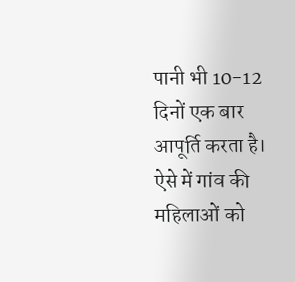पानी भी 10-12 दिनों एक बार आपूर्ति करता है। ऐसे में गांव की महिलाओं को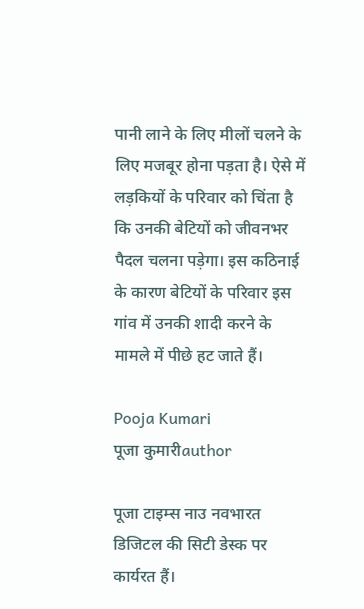पानी लाने के लिए मीलों चलने के लिए मजबूर होना पड़ता है। ऐसे में लड़कियों के परिवार को चिंता है कि उनकी बेटियों को जीवनभर पैदल चलना पड़ेगा। इस कठिनाई के कारण बेटियों के परिवार इस गांव में उनकी शादी करने के मामले में पीछे हट जाते हैं।

Pooja Kumari
पूजा कुमारीauthor

पूजा टाइम्स नाउ नवभारत डिजिटल की सिटी डेस्क पर कार्यरत हैं।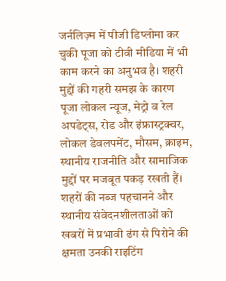जर्नलिज़्म में पीजी डिप्लोमा कर चुकी पूजा को टीवी मीडिया में भी काम करने का अनुभव है। शहरी मुद्दों की गहरी समझ के कारण पूजा लोकल न्यूज, मेट्रो व रेल अपडेट्स, रोड और इंफ्रास्ट्रक्चर, लोकल डेवलपमेंट, मौसम, क्राइम, स्थानीय राजनीति और सामाजिक मुद्दों पर मजबूत पकड़ रखती हैं। शहरों की नब्ज पहचानने और स्थानीय संवेदनशीलताओं को खबरों में प्रभावी ढंग से पिरोने की क्षमता उनकी राइटिंग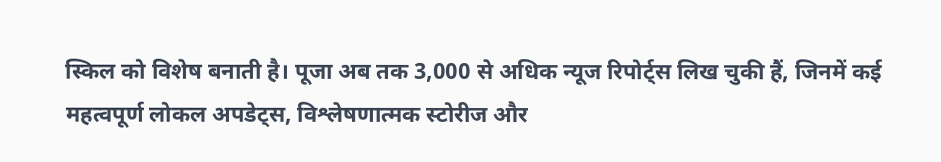स्किल को विशेष बनाती है। पूजा अब तक 3,000 से अधिक न्यूज रिपोर्ट्स लिख चुकी हैं, जिनमें कई महत्वपूर्ण लोकल अपडेट्स, विश्लेषणात्मक स्टोरीज और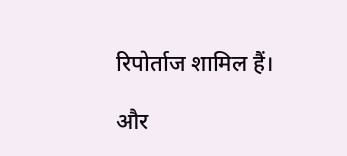रिपोर्ताज शामिल हैं।

और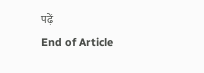पढ़ें
End of Article